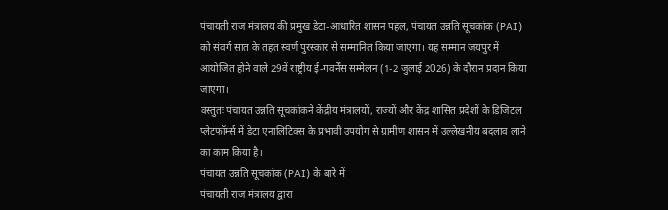पंचायती राज मंत्रालय की प्रमुख डेटा-आधारित शासन पहल, पंचायत उन्नति सूचकांक (PAI) को संवर्ग सात के तहत स्वर्ण पुरस्कार से सम्मानित किया जाएगा। यह सम्मान जयपुर में आयोजित होने वाले 29वें राष्ट्रीय ई-गवर्नेंस सम्मेलन (1-2 जुलाई 2026) के दौरान प्रदान किया जाएगा।
वस्तुतः पंचायत उन्नति सूचकांकने केंद्रीय मंत्रालयों, राज्यों और केंद्र शासित प्रदेशों के डिजिटल प्लेटफॉर्म्स में डेटा एनालिटिक्स के प्रभावी उपयोग से ग्रामीण शासन में उल्लेखनीय बदलाव लाने का काम किया है।
पंचायत उन्नति सूचकांक (PAI) के बारे में
पंचायती राज मंत्रालय द्वारा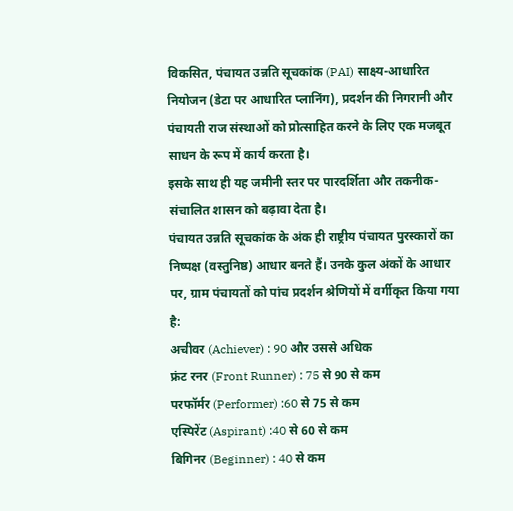विकसित, पंचायत उन्नति सूचकांक (PAI) साक्ष्य-आधारित नियोजन (डेटा पर आधारित प्लानिंग), प्रदर्शन की निगरानी और पंचायती राज संस्थाओं को प्रोत्साहित करने के लिए एक मजबूत साधन के रूप में कार्य करता है।
इसके साथ ही यह जमीनी स्तर पर पारदर्शिता और तकनीक-संचालित शासन को बढ़ावा देता है।
पंचायत उन्नति सूचकांक के अंक ही राष्ट्रीय पंचायत पुरस्कारों का निष्पक्ष (वस्तुनिष्ठ) आधार बनते हैं। उनके कुल अंकों के आधार पर, ग्राम पंचायतों को पांच प्रदर्शन श्रेणियों में वर्गीकृत किया गया है:
अचीवर (Achiever) : 90 और उससे अधिक
फ्रंट रनर (Front Runner) : 75 से 90 से कम
परफॉर्मर (Performer) :60 से 75 से कम
एस्पिरेंट (Aspirant) :40 से 60 से कम
बिगिनर (Beginner) : 40 से कम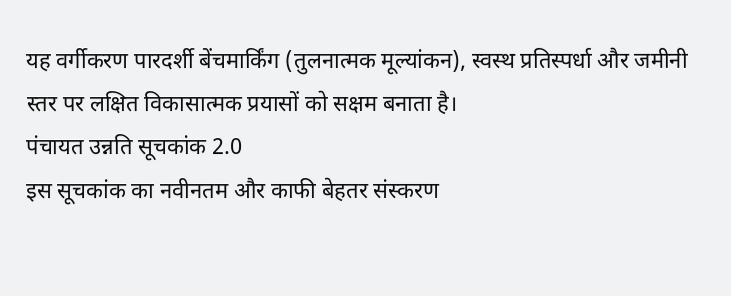यह वर्गीकरण पारदर्शी बेंचमार्किंग (तुलनात्मक मूल्यांकन), स्वस्थ प्रतिस्पर्धा और जमीनी स्तर पर लक्षित विकासात्मक प्रयासों को सक्षम बनाता है।
पंचायत उन्नति सूचकांक 2.0
इस सूचकांक का नवीनतम और काफी बेहतर संस्करण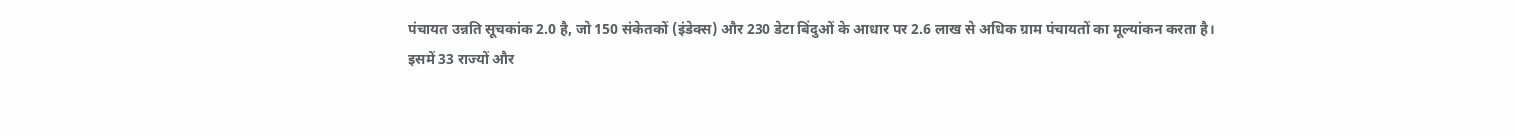पंचायत उन्नति सूचकांक 2.0 है, जो 150 संकेतकों (इंडेक्स) और 230 डेटा बिंदुओं के आधार पर 2.6 लाख से अधिक ग्राम पंचायतों का मूल्यांकन करता है।
इसमें 33 राज्यों और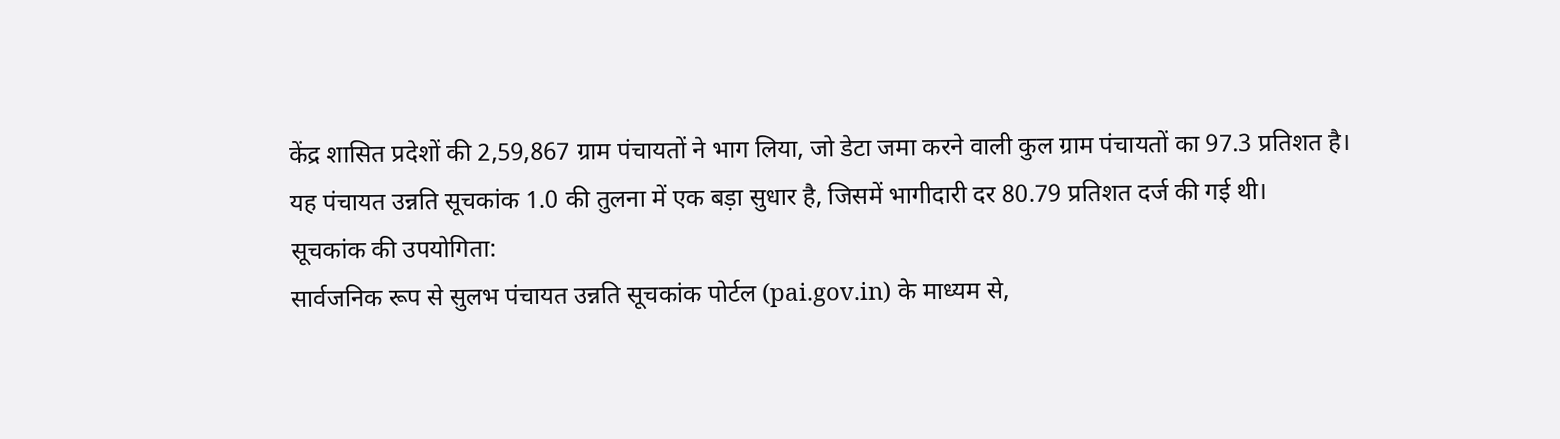केंद्र शासित प्रदेशों की 2,59,867 ग्राम पंचायतों ने भाग लिया, जो डेटा जमा करने वाली कुल ग्राम पंचायतों का 97.3 प्रतिशत है।
यह पंचायत उन्नति सूचकांक 1.0 की तुलना में एक बड़ा सुधार है, जिसमें भागीदारी दर 80.79 प्रतिशत दर्ज की गई थी।
सूचकांक की उपयोगिता:
सार्वजनिक रूप से सुलभ पंचायत उन्नति सूचकांक पोर्टल (pai.gov.in) के माध्यम से,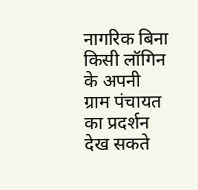नागरिक बिना किसी लॉगिन के अपनी ग्राम पंचायत का प्रदर्शन देख सकते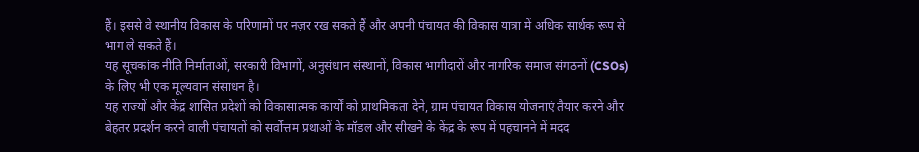हैं। इससे वे स्थानीय विकास के परिणामों पर नज़र रख सकते हैं और अपनी पंचायत की विकास यात्रा में अधिक सार्थक रूप से भाग ले सकते हैं।
यह सूचकांक नीति निर्माताओं, सरकारी विभागों, अनुसंधान संस्थानों, विकास भागीदारों और नागरिक समाज संगठनों (CSOs) के लिए भी एक मूल्यवान संसाधन है।
यह राज्यों और केंद्र शासित प्रदेशों को विकासात्मक कार्यों को प्राथमिकता देने, ग्राम पंचायत विकास योजनाएं तैयार करने और बेहतर प्रदर्शन करने वाली पंचायतों को सर्वोत्तम प्रथाओं के मॉडल और सीखने के केंद्र के रूप में पहचानने में मदद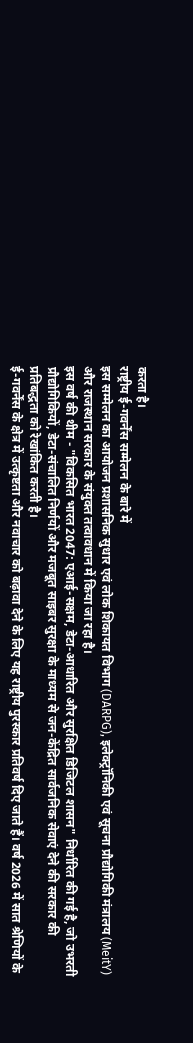करता है।
राष्ट्रीय ई-गवर्नेंस सम्मेलन के बारे में
इस सम्मेलन का आयोजन प्रशासनिक सुधार एवं लोक शिकायत विभाग (DARPG), इलेक्ट्रॉनिकी एवं सूचना प्रौद्योगिकी मंत्रालय (MeitY) और राजस्थान सरकार के संयुक्त तत्वावधान में किया जा रहा है।
इस वर्ष की थीम - "विकसित भारत 2047: एआई-सक्षम, डेटा-आधारित और सुरक्षित डिजिटल शासन" निर्धारित की गई है, जो उभरती प्रौद्योगिकियों, डेटा-संचालित निर्णयों और मजबूत साइबर सुरक्षा के माध्यम से जन-केंद्रित सार्वजनिक सेवाएं देने की सरकार की प्रतिबद्धता को रेखांकित करती है।
ई-गवर्नेंस के क्षेत्र में उत्कृष्टता और नवाचार को बढ़ावा देने के लिए यह राष्ट्रीय पुरस्कार प्रतिवर्ष दिए जाते हैं। वर्ष 2026 में सात श्रेणियों के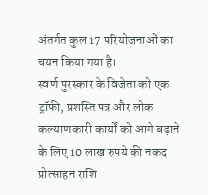अंतर्गत कुल 17 परियोजनाओं का चयन किया गया है।
स्वर्ण पुरस्कार के विजेता को एक ट्रॉफी, प्रशस्ति पत्र और लोक कल्याणकारी कार्यों को आगे बढ़ाने के लिए 10 लाख रुपये की नकद प्रोत्साहन राशि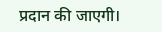प्रदान की जाएगी।